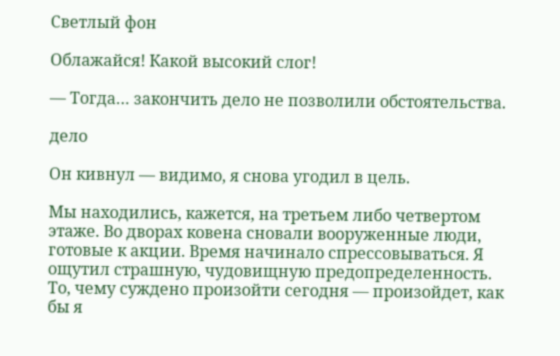Светлый фон

Облажайся! Какой высокий слог!

— Тогда… закончить дело не позволили обстоятельства.

дело

Он кивнул — видимо, я снова угодил в цель.

Мы находились, кажется, на третьем либо четвертом этаже. Во дворах ковена сновали вооруженные люди, готовые к акции. Время начинало спрессовываться. Я ощутил страшную, чудовищную предопределенность. То, чему суждено произойти сегодня — произойдет, как бы я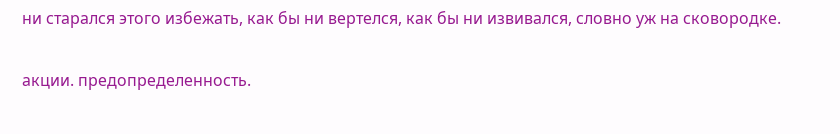ни старался этого избежать, как бы ни вертелся, как бы ни извивался, словно уж на сковородке.

акции. предопределенность.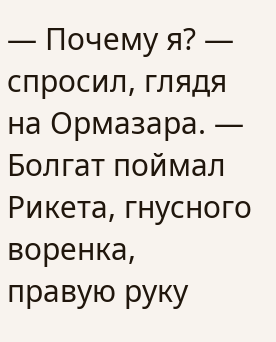— Почему я? — спросил, глядя на Ормазара. — Болгат поймал Рикета, гнусного воренка, правую руку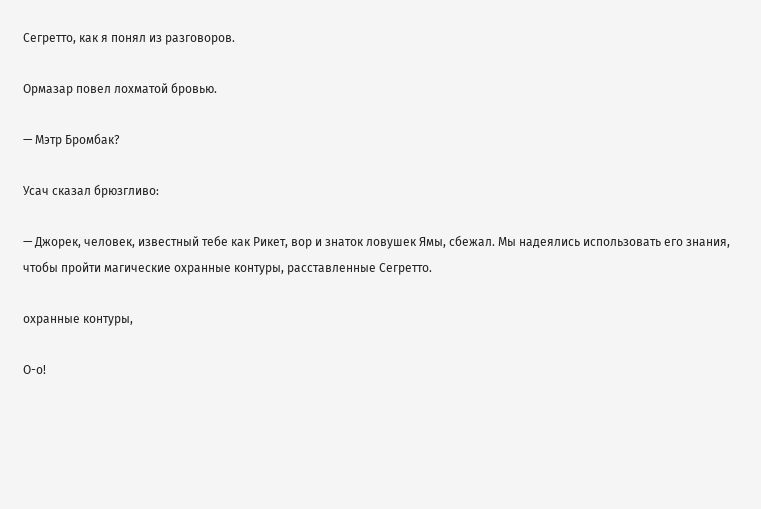Сегретто, как я понял из разговоров.

Ормазар повел лохматой бровью.

— Мэтр Бромбак?

Усач сказал брюзгливо:

— Джорек, человек, известный тебе как Рикет, вор и знаток ловушек Ямы, сбежал. Мы надеялись использовать его знания, чтобы пройти магические охранные контуры, расставленные Сегретто.

охранные контуры,

О-о!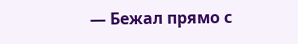— Бежал прямо с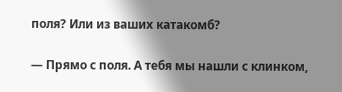поля? Или из ваших катакомб?

— Прямо с поля. А тебя мы нашли с клинком,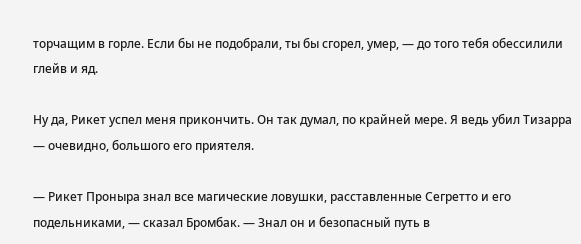торчащим в горле. Если бы не подобрали, ты бы сгорел, умер, — до того тебя обессилили глейв и яд.

Ну да, Рикет успел меня прикончить. Он так думал, по крайней мере. Я ведь убил Тизарра — очевидно, большого его приятеля.

— Рикет Проныра знал все магические ловушки, расставленные Сегретто и его подельниками, — сказал Бромбак. — Знал он и безопасный путь в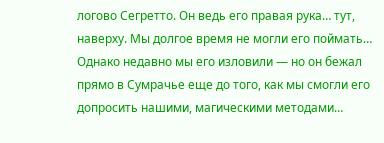логово Сегретто. Он ведь его правая рука… тут, наверху. Мы долгое время не могли его поймать… Однако недавно мы его изловили — но он бежал прямо в Сумрачье еще до того, как мы смогли его допросить нашими, магическими методами…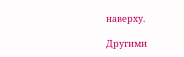наверху.

Другими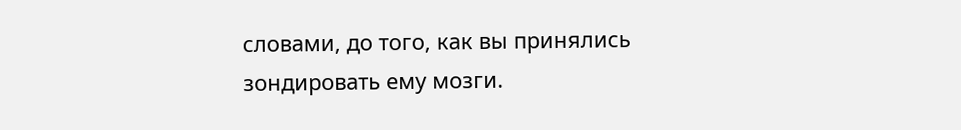словами, до того, как вы принялись зондировать ему мозги.